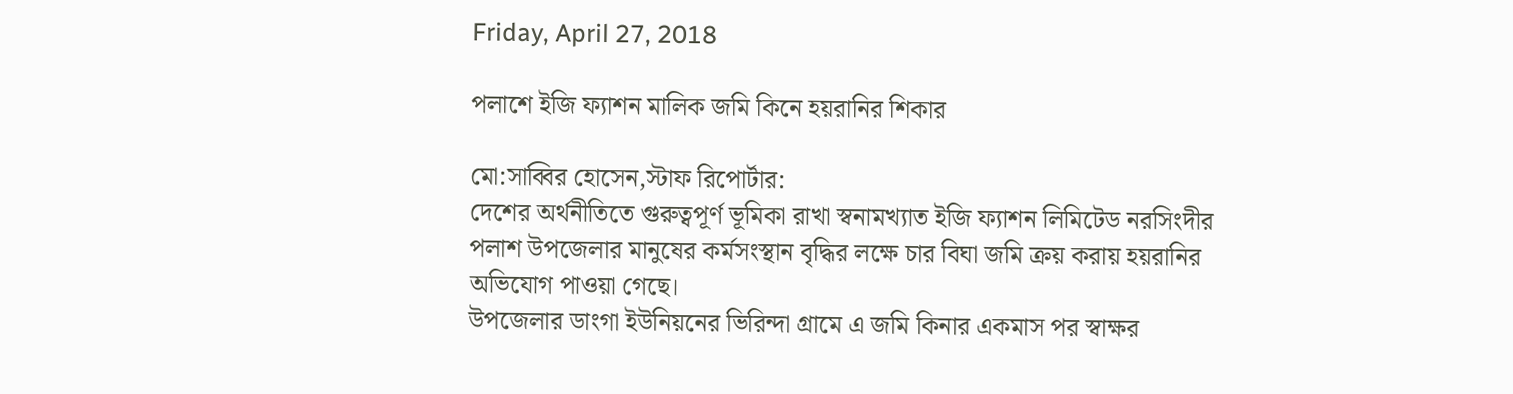Friday, April 27, 2018

পলাশে ইজি ফ্যাশন মালিক জমি কিনে হয়রানির শিকার

মো:সাব্বির হোসেন,স্টাফ রিপোর্টার:
দেশের অর্থনীতিতে গুরুত্বপূর্ণ ভূমিকা রাখা স্বনামখ্যাত ইজি ফ্যাশন লিমিটেড নরসিংদীর পলাশ উপজেলার মানুষের কর্মসংস্থান বৃদ্ধির লক্ষে চার বিঘা জমি ক্রয় করায় হয়রানির অভিযোগ পাওয়া গেছে।
উপজেলার ডাংগা ইউনিয়নের ভিরিন্দা গ্রামে এ জমি কিনার একমাস পর স্বাক্ষর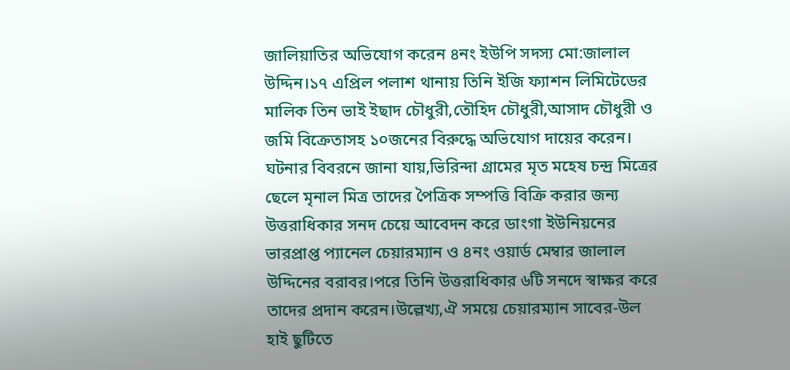জালিয়াতির অভিযোগ করেন ৪নং ইউপি সদস্য মো:জালাল উদ্দিন।১৭ এপ্রিল পলাশ থানায় তিনি ইজি ফ্যাশন লিমিটেডের মালিক তিন ভাই ইছাদ চৌধুরী,তৌহিদ চৌধুরী,আসাদ চৌধুরী ও জমি বিক্রেতাসহ ১০জনের বিরুদ্ধে অভিযোগ দায়ের করেন।
ঘটনার বিবরনে জানা যায়,ভিরিন্দা গ্রামের মৃত মহেষ চন্দ্র মিত্রের ছেলে মৃনাল মিত্র তাদের পৈত্রিক সম্পত্তি বিক্রি করার জন্য উত্তরাধিকার সনদ চেয়ে আবেদন করে ডাংগা ইউনিয়নের ভারপ্রাপ্ত প্যানেল চেয়ারম্যান ও ৪নং ওয়ার্ড মেম্বার জালাল উদ্দিনের বরাবর।পরে তিনি উত্তরাধিকার ৬টি সনদে স্বাক্ষর করে তাদের প্রদান করেন।উল্লেখ্য,ঐ সময়ে চেয়ারম্যান সাবের-উল হাই ছুটিতে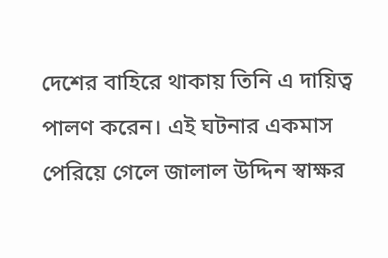দেশের বাহিরে থাকায় তিনি এ দায়িত্ব পালণ করেন। এই ঘটনার একমাস পেরিয়ে গেলে জালাল উদ্দিন স্বাক্ষর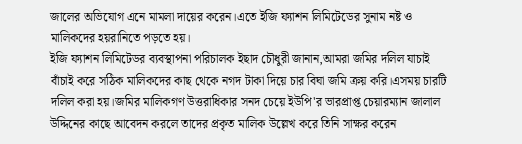জালের অভিযোগ এনে মামলা দায়ের করেন।এতে ইজি ফ্যাশন লিমিটেডের সুনাম নষ্ট ও মালিকদের হয়রানিতে পড়তে হয়।
ইজি ফ্যাশন লিমিটেডর ব্যবস্থাপনা পরিচালক ইছাদ চৌধুরী জানান,আমরা জমির দলিল যাচাই বাঁচাই করে সঠিক মালিকদের কাছ থেকে নগদ টাকা দিয়ে চার বিঘা জমি ক্রয় করি।এসময় চারটি দলিল করা হয়।জমির মালিকগণ উত্তরাধিকার সনদ চেয়ে ইউপি'র ভারপ্রাপ্ত চেয়ারম্যান জালাল উদ্দিনের কাছে আবেদন করলে তাদের প্রকৃত মালিক উল্লেখ করে তিনি সাক্ষর করেন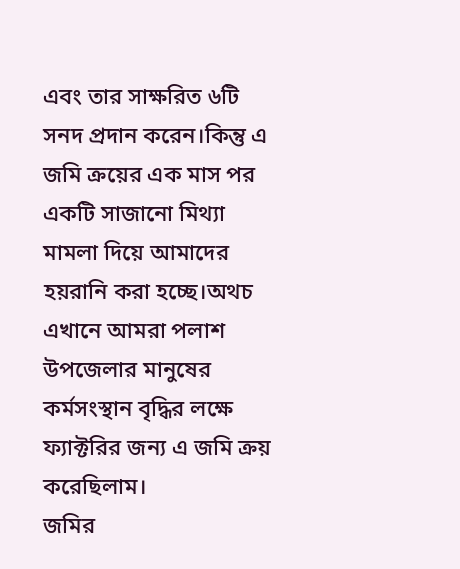এবং তার সাক্ষরিত ৬টি সনদ প্রদান করেন।কিন্তু এ জমি ক্রয়ের এক মাস পর একটি সাজানো মিথ্যা মামলা দিয়ে আমাদের হয়রানি করা হচ্ছে।অথচ এখানে আমরা পলাশ উপজেলার মানুষের কর্মসংস্থান বৃদ্ধির লক্ষে ফ্যাক্টরির জন্য এ জমি ক্রয় করেছিলাম।
জমির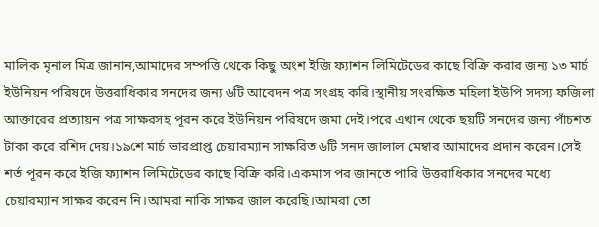মালিক মৃনাল মিত্র জানান,আমাদের সম্পত্তি থেকে কিছু অংশ ইজি ফ্যাশন লিমিটেডের কাছে বিক্রি করার জন্য ১৩ মার্চ ইউনিয়ন পরিষদে উত্তরাধিকার সনদের জন্য ৬টি আবেদন পত্র সংগ্রহ করি।স্থানীয় সংরক্ষিত মহিলা ইউপি সদস্য ফজিলা আক্তারের প্রত্যায়ন পত্র সাক্ষরসহ পূরন করে ইউনিয়ন পরিষদে জমা দেই।পরে এখান থেকে ছয়টি সনদের জন্য পাঁচশত টাকা করে রশিদ দেয়।১৯শে মার্চ ভারপ্রাপ্ত চেয়ারম্যান সাক্ষরিত ৬টি সনদ জালাল মেম্বার আমাদের প্রদান করেন।সেই শর্ত পূরন করে ইজি ফ্যাশন লিমিটেডের কাছে বিক্রি করি।একমাস পর জানতে পারি উত্তরাধিকার সনদের মধ্যে চেয়ারম্যান সাক্ষর করেন নি।আমরা নাকি সাক্ষর জাল করেছি।আমরা তো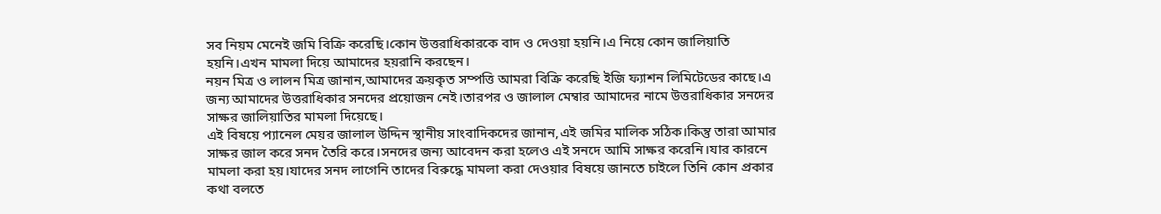সব নিয়ম মেনেই জমি বিক্রি করেছি।কোন উত্তরাধিকারকে বাদ ও দেওয়া হয়নি।এ নিয়ে কোন জালিয়াতি হয়নি।এখন মামলা দিয়ে আমাদের হয়রানি করছেন।
নয়ন মিত্র ও লালন মিত্র জানান,আমাদের ক্রয়কৃত সম্পত্তি আমরা বিক্রি করেছি ইজি ফ্যাশন লিমিটেডের কাছে।এ জন্য আমাদের উত্তরাধিকার সনদের প্রয়োজন নেই।তারপর ও জালাল মেম্বার আমাদের নামে উত্তরাধিকার সনদের সাক্ষর জালিয়াতির মামলা দিয়েছে।
এই বিষয়ে প্যানেল মেয়র জালাল উদ্দিন স্থানীয় সাংবাদিকদের জানান,এই জমির মালিক সঠিক।কিন্তু তারা আমার সাক্ষর জাল করে সনদ তৈরি করে।সনদের জন্য আবেদন করা হলেও এই সনদে আমি সাক্ষর করেনি।যার কারনে মামলা করা হয়।যাদের সনদ লাগেনি তাদের বিরুদ্ধে মামলা করা দেওয়ার বিষয়ে জানতে চাইলে তিনি কোন প্রকার কথা বলতে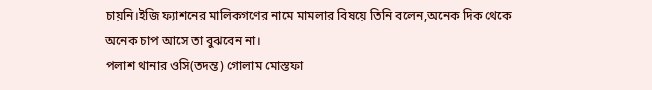চায়নি।ইজি ফ্যাশনের মালিকগণের নামে মামলার বিষয়ে তিনি বলেন,অনেক দিক থেকে অনেক চাপ আসে তা বুঝবেন না।
পলাশ থানার ওসি(তদন্ত) গোলাম মোস্তফা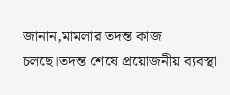জানান,মামলার তদন্ত কাজ চলছে।তদন্ত শেষে প্রয়োজনীয় ব্যবস্থা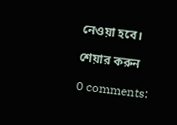নেওয়া হবে।

শেয়ার করুন

0 comments: